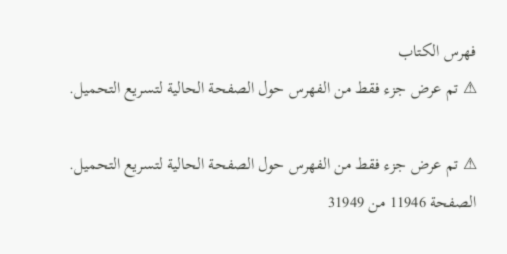فهرس الكتاب
⚠ تم عرض جزء فقط من الفهرس حول الصفحة الحالية لتسريع التحميل.

⚠ تم عرض جزء فقط من الفهرس حول الصفحة الحالية لتسريع التحميل.
الصفحة 11946 من 31949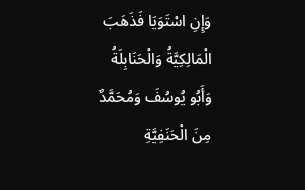وَإِنِ اسْتَوَيَا فَذَهَبَ الْمَالِكِيَّةُ وَالْحَنَابِلَةُ وَأَبُو يُوسُفَ وَمُحَمَّدٌ مِنَ الْحَنَفِيَّةِ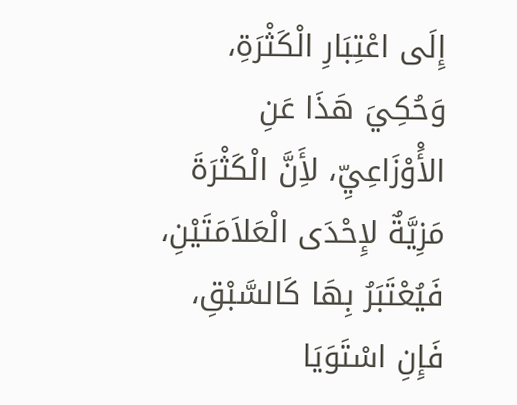إِلَى اعْتِبَارِ الْكَثْرَةِ، وَحُكِيَ هَذَا عَنِ الأَْوْزَاعِيِّ، لأَِنَّ الْكَثْرَةَ مَزِيَّةٌ لإِحْدَى الْعَلاَمَتَيْنِ، فَيُعْتَبَرُ بِهَا كَالسَّبْقِ، فَإِنِ اسْتَوَيَا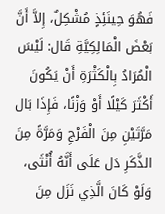فَهُوَ حِينَئِذٍ مُشْكِلٌ، إِلاَّ أَنَّ بَعْضَ الْمَالِكِيَّةِ قَال: لَيْسَ الْمُرَادُ بِالْكَثْرَةِ أَنْ يَكُونَ أَكْثَرَ كَيْلًا أَوْ وَزْنًا، فَإِذَا بَال مَرَّتَيْنِ مِنَ الْفَرْجِ وَمَرَّةً مِنَ الذَّكَرِ دَل عَلَى أَنَّهُ أُنْثَى، وَلَوْ كَانَ الَّذِي نَزَل مِنَ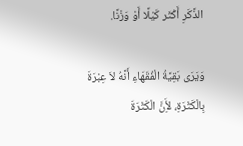الذَّكَرِ أَكْثَر كَيْلًا أَوْ وَزْنًا.

وَيَرَى بَقِيَّةُ الْفُقَهَاءِ أَنَّهُ لاَ عِبْرَةَ بِالْكَثْرَةِ، لأَِنَّ الْكَثْرَةَ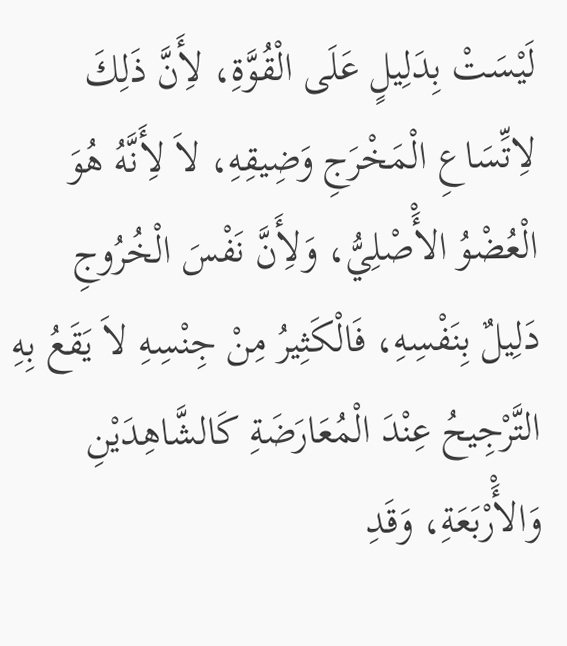لَيْسَتْ بِدَلِيلٍ عَلَى الْقُوَّةِ، لأَِنَّ ذَلِكَ لاِتِّسَاعِ الْمَخْرَجِ وَضِيقِهِ، لاَ لأَِنَّهُ هُوَ الْعُضْوُ الأَْصْلِيُّ، وَلأَِنَّ نَفْسَ الْخُرُوجِ دَلِيلٌ بِنَفْسِهِ، فَالْكَثِيرُ مِنْ جِنْسِهِ لاَ يَقَعُ بِهِ التَّرْجِيحُ عِنْدَ الْمُعَارَضَةِ كَالشَّاهِدَيْنِ وَالأَْرْبَعَةِ، وَقَدِ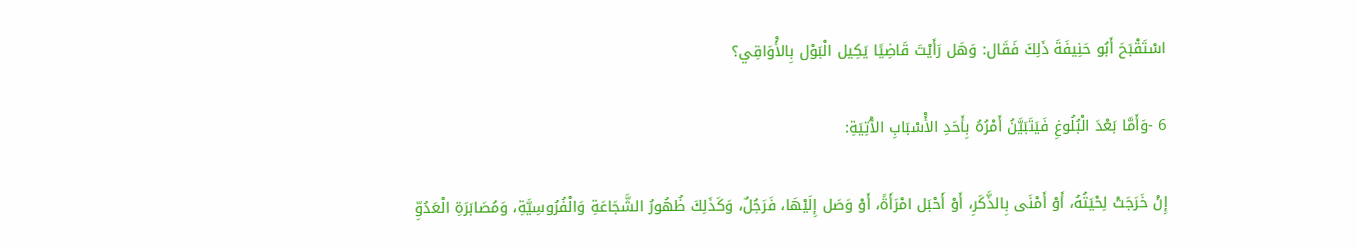اسْتَقْبَحَ أَبُو حَنِيفَةَ ذَلِكَ فَقَال: وَهَل رَأَيْتَ قَاضِيًا يَكِيل الْبَوْل بِالأَْوَاقِي؟

6 -وَأَمَّا بَعْدَ الْبُلُوغِ فَيَتَبَيَّنُ أَمْرُهُ بِأَحَدِ الأَْسْبَابِ الآْتِيَةِ:

إِنْ خَرَجَتْ لِحْيَتُهُ، أَوْ أَمْنَى بِالذَّكَرِ، أَوْ أَحْبَل امْرَأَةً، أَوْ وَصَل إِلَيْهَا، فَرَجُلٌ، وَكَذَلِكَ ظُهُورُ الشَّجَاعَةِ وَالْفُرُوسِيَّةِ، وَمُصَابَرَةِ الْعَدُوِّ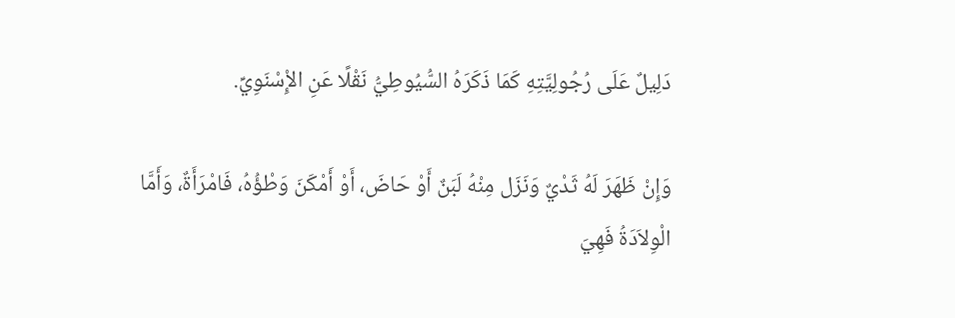دَلِيلٌ عَلَى رُجُولِيَّتِهِ كَمَا ذَكَرَهُ السُّيُوطِيُّ نَقْلًا عَنِ الإِْسْنَوِيِّ.

وَإِنْ ظَهَرَ لَهُ ثَدْيٌ وَنَزَل مِنْهُ لَبَنٌ أَوْ حَاضَ، أَوْ أَمْكَنَ وَطْؤُهُ، فَامْرَأَةٌ، وَأَمَّا الْوِلاَدَةُ فَهِيَ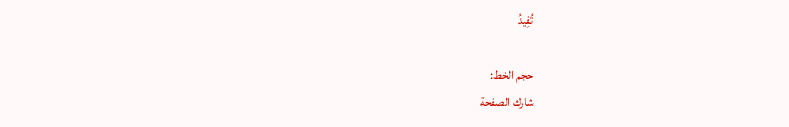تُفِيدُ

حجم الخط:
شارك الصفحة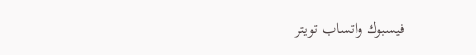فيسبوك واتساب تويتر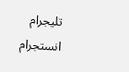تليجرام انستجرام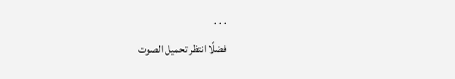. . .
فضلًا انتظر تحميل الصوت